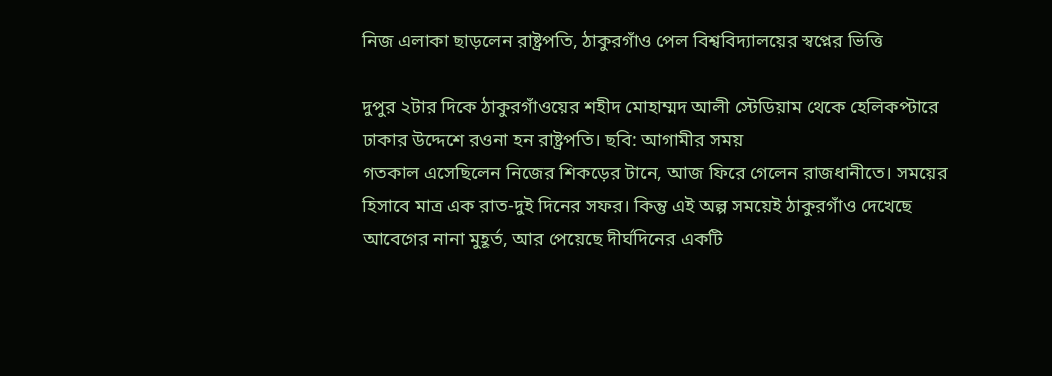নিজ এলাকা ছাড়লেন রাষ্ট্রপতি, ঠাকুরগাঁও পেল বিশ্ববিদ্যালয়ের স্বপ্নের ভিত্তি

দুপুর ২টার দিকে ঠাকুরগাঁওয়ের শহীদ মোহাম্মদ আলী স্টেডিয়াম থেকে হেলিকপ্টারে ঢাকার উদ্দেশে রওনা হন রাষ্ট্রপতি। ছবি: আগামীর সময়
গতকাল এসেছিলেন নিজের শিকড়ের টানে, আজ ফিরে গেলেন রাজধানীতে। সময়ের হিসাবে মাত্র এক রাত-দুই দিনের সফর। কিন্তু এই অল্প সময়েই ঠাকুরগাঁও দেখেছে আবেগের নানা মুহূর্ত, আর পেয়েছে দীর্ঘদিনের একটি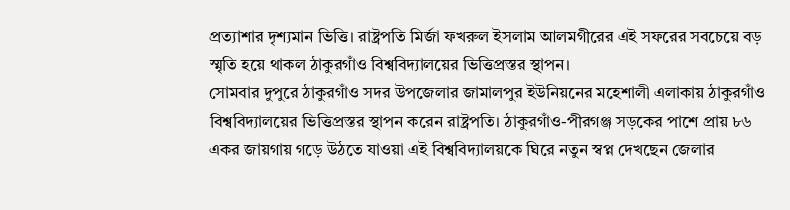প্রত্যাশার দৃশ্যমান ভিত্তি। রাষ্ট্রপতি মির্জা ফখরুল ইসলাম আলমগীরের এই সফরের সবচেয়ে বড় স্মৃতি হয়ে থাকল ঠাকুরগাঁও বিশ্ববিদ্যালয়ের ভিত্তিপ্রস্তর স্থাপন।
সোমবার দুপুরে ঠাকুরগাঁও সদর উপজেলার জামালপুর ইউনিয়নের মহেশালী এলাকায় ঠাকুরগাঁও বিশ্ববিদ্যালয়ের ভিত্তিপ্রস্তর স্থাপন করেন রাষ্ট্রপতি। ঠাকুরগাঁও-পীরগঞ্জ সড়কের পাশে প্রায় ৮৬ একর জায়গায় গড়ে উঠতে যাওয়া এই বিশ্ববিদ্যালয়কে ঘিরে নতুন স্বপ্ন দেখছেন জেলার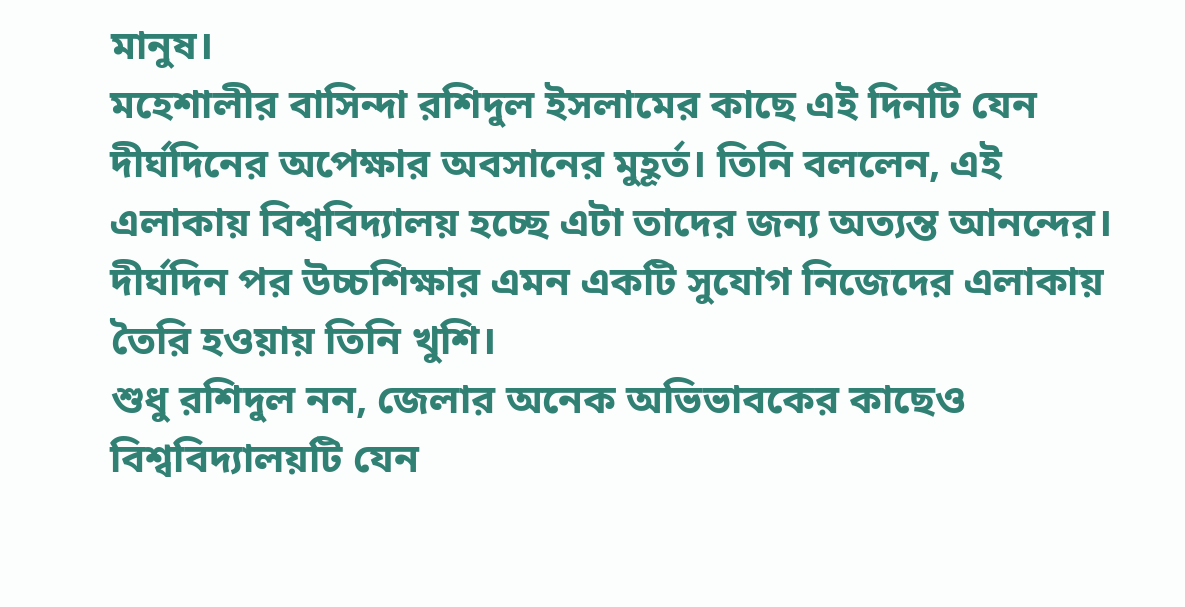মানুষ।
মহেশালীর বাসিন্দা রশিদুল ইসলামের কাছে এই দিনটি যেন দীর্ঘদিনের অপেক্ষার অবসানের মুহূর্ত। তিনি বললেন, এই এলাকায় বিশ্ববিদ্যালয় হচ্ছে এটা তাদের জন্য অত্যন্ত আনন্দের। দীর্ঘদিন পর উচ্চশিক্ষার এমন একটি সুযোগ নিজেদের এলাকায় তৈরি হওয়ায় তিনি খুশি।
শুধু রশিদুল নন, জেলার অনেক অভিভাবকের কাছেও বিশ্ববিদ্যালয়টি যেন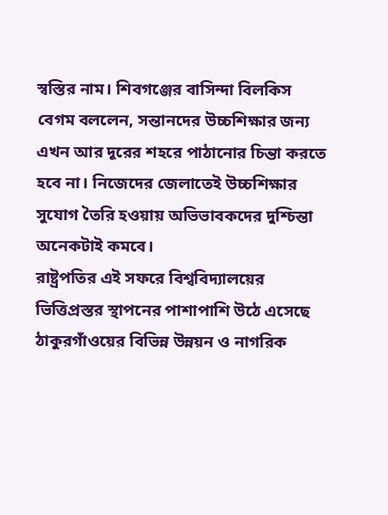স্বস্তির নাম। শিবগঞ্জের বাসিন্দা বিলকিস বেগম বললেন, সন্তানদের উচ্চশিক্ষার জন্য এখন আর দূরের শহরে পাঠানোর চিন্তা করতে হবে না। নিজেদের জেলাতেই উচ্চশিক্ষার সুযোগ তৈরি হওয়ায় অভিভাবকদের দুশ্চিন্তা অনেকটাই কমবে।
রাষ্ট্রপতির এই সফরে বিশ্ববিদ্যালয়ের ভিত্তিপ্রস্তর স্থাপনের পাশাপাশি উঠে এসেছে ঠাকুরগাঁওয়ের বিভিন্ন উন্নয়ন ও নাগরিক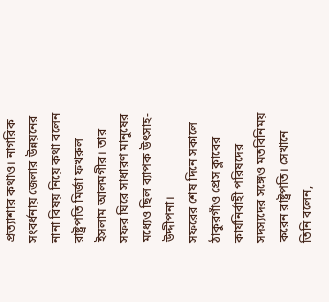প্রত্যাশার কথাও। নাগরিক সংবর্ধনায় জেলার উন্নয়নের নানা বিষয় নিয়ে কথা বলেন রাষ্ট্রপতি মির্জা ফখরুল ইসলাম আলমগীর। তার সফর ঘিরে সাধারণ মানুষের মধ্যেও ছিল ব্যাপক উৎসাহ-উদ্দীপনা।
সফরের শেষ দিনে সকালে ঠাকুরগাঁও প্রেস ক্লাবের কার্যনির্বাহী পরিষদের সদস্যদের সঙ্গেও মতবিনিময় করেন রাষ্ট্রপতি। সেখানে তিনি বলেন,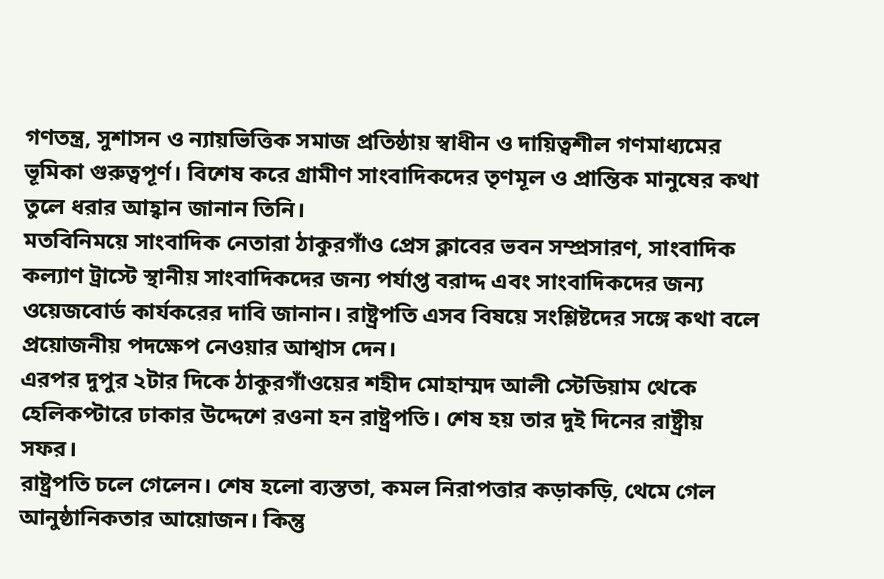গণতন্ত্র, সুশাসন ও ন্যায়ভিত্তিক সমাজ প্রতিষ্ঠায় স্বাধীন ও দায়িত্বশীল গণমাধ্যমের ভূমিকা গুরুত্বপূর্ণ। বিশেষ করে গ্রামীণ সাংবাদিকদের তৃণমূল ও প্রান্তিক মানুষের কথা তুলে ধরার আহ্বান জানান তিনি।
মতবিনিময়ে সাংবাদিক নেতারা ঠাকুরগাঁও প্রেস ক্লাবের ভবন সম্প্রসারণ, সাংবাদিক কল্যাণ ট্রাস্টে স্থানীয় সাংবাদিকদের জন্য পর্যাপ্ত বরাদ্দ এবং সাংবাদিকদের জন্য ওয়েজবোর্ড কার্যকরের দাবি জানান। রাষ্ট্রপতি এসব বিষয়ে সংশ্লিষ্টদের সঙ্গে কথা বলে প্রয়োজনীয় পদক্ষেপ নেওয়ার আশ্বাস দেন।
এরপর দুপুর ২টার দিকে ঠাকুরগাঁওয়ের শহীদ মোহাম্মদ আলী স্টেডিয়াম থেকে হেলিকপ্টারে ঢাকার উদ্দেশে রওনা হন রাষ্ট্রপতি। শেষ হয় তার দুই দিনের রাষ্ট্রীয় সফর।
রাষ্ট্রপতি চলে গেলেন। শেষ হলো ব্যস্ততা, কমল নিরাপত্তার কড়াকড়ি, থেমে গেল আনুষ্ঠানিকতার আয়োজন। কিন্তু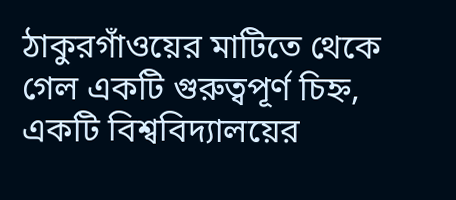ঠাকুরগাঁওয়ের মাটিতে থেকে গেল একটি গুরুত্বপূর্ণ চিহ্ন, একটি বিশ্ববিদ্যালয়ের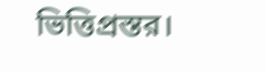ভিত্তিপ্রস্তর।